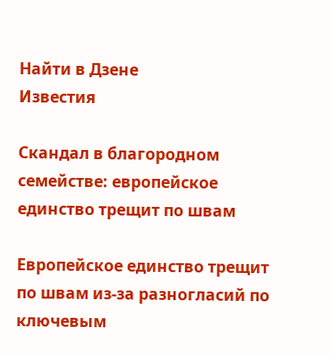Найти в Дзене
Известия

Скандал в благородном семействе: европейское единство трещит по швам

Европейское единство трещит по швам из-за разногласий по ключевым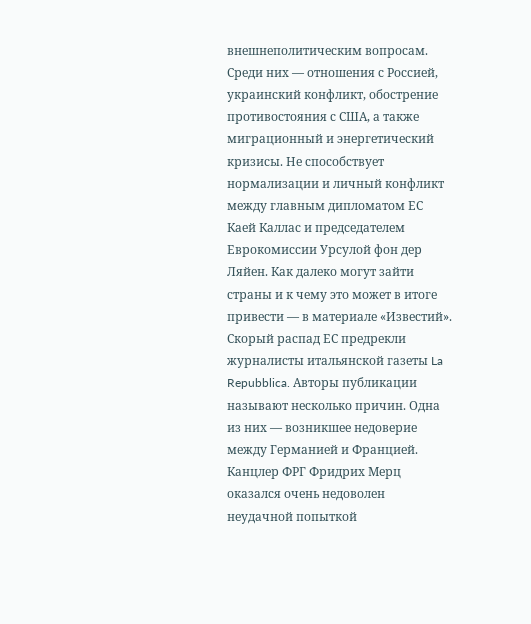внешнеполитическим вопросам. Среди них — отношения с Россией, украинский конфликт, обострение противостояния с США, а также миграционный и энергетический кризисы. Не способствует нормализации и личный конфликт между главным дипломатом ЕС Каей Каллас и председателем Еврокомиссии Урсулой фон дер Ляйен. Как далеко могут зайти страны и к чему это может в итоге привести — в материале «Известий». Скорый распад ЕС предрекли журналисты итальянской газеты La Repubblica. Авторы публикации называют несколько причин. Одна из них — возникшее недоверие между Германией и Францией. Канцлер ФРГ Фридрих Мерц оказался очень недоволен неудачной попыткой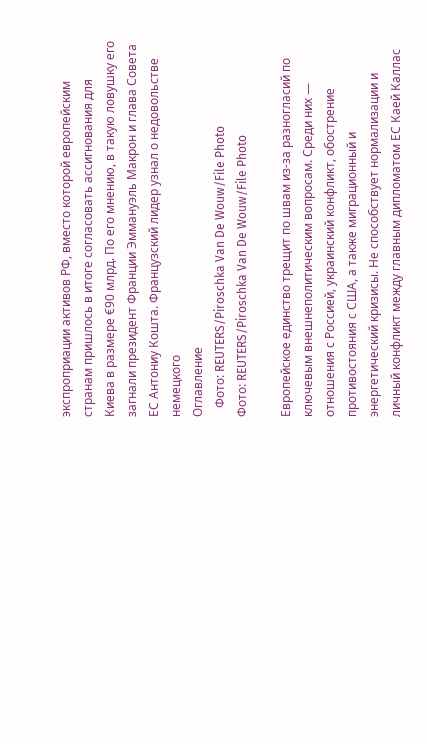экспроприации активов РФ, вместо которой европейским странам пришлось в итоге согласовать ассигнования для Киева в размере €90 млрд. По его мнению, в такую ловушку его загнали президент Франции Эммануэль Макрон и глава Совета ЕС Антониу Кошта. Французский лидер узнал о недовольстве немецкого
Оглавление
   Фото: REUTERS/Piroschka Van De Wouw/File Photo
Фото: REUTERS/Piroschka Van De Wouw/File Photo

Европейское единство трещит по швам из-за разногласий по ключевым внешнеполитическим вопросам. Среди них — отношения с Россией, украинский конфликт, обострение противостояния с США, а также миграционный и энергетический кризисы. Не способствует нормализации и личный конфликт между главным дипломатом ЕС Каей Каллас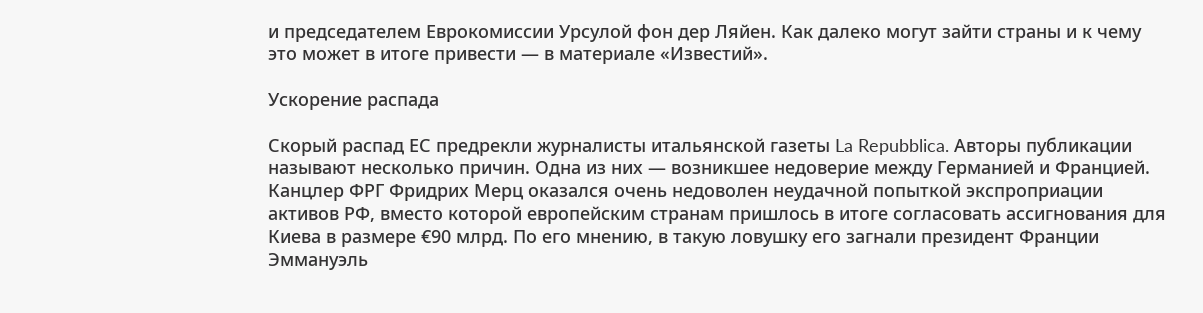и председателем Еврокомиссии Урсулой фон дер Ляйен. Как далеко могут зайти страны и к чему это может в итоге привести — в материале «Известий».

Ускорение распада

Скорый распад ЕС предрекли журналисты итальянской газеты La Repubblica. Авторы публикации называют несколько причин. Одна из них — возникшее недоверие между Германией и Францией. Канцлер ФРГ Фридрих Мерц оказался очень недоволен неудачной попыткой экспроприации активов РФ, вместо которой европейским странам пришлось в итоге согласовать ассигнования для Киева в размере €90 млрд. По его мнению, в такую ловушку его загнали президент Франции Эммануэль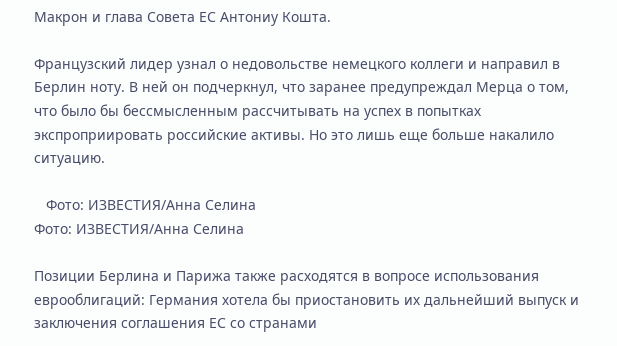Макрон и глава Совета ЕС Антониу Кошта.

Французский лидер узнал о недовольстве немецкого коллеги и направил в Берлин ноту. В ней он подчеркнул, что заранее предупреждал Мерца о том, что было бы бессмысленным рассчитывать на успех в попытках экспроприировать российские активы. Но это лишь еще больше накалило ситуацию.

   Фото: ИЗВЕСТИЯ/Анна Селина
Фото: ИЗВЕСТИЯ/Анна Селина

Позиции Берлина и Парижа также расходятся в вопросе использования еврооблигаций: Германия хотела бы приостановить их дальнейший выпуск и заключения соглашения ЕС со странами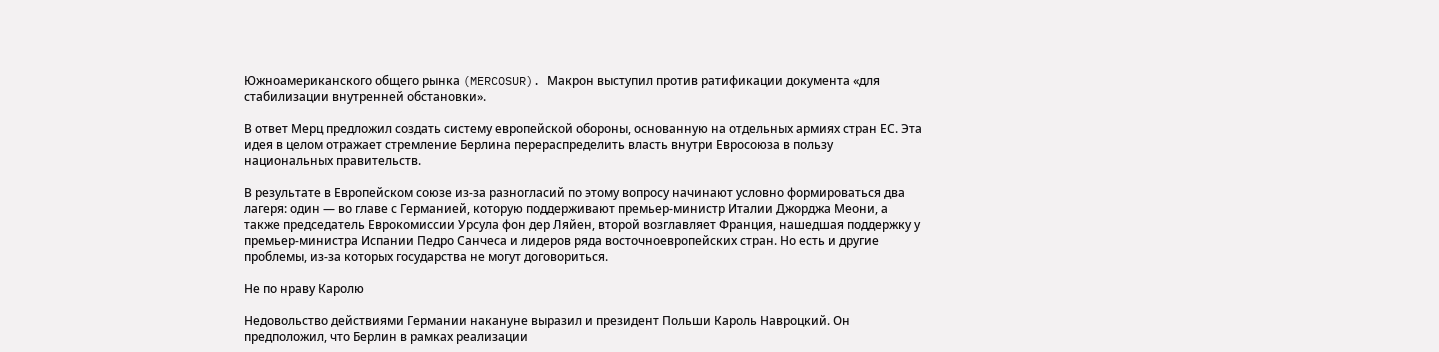Южноамериканского общего рынка (MERCOSUR). Макрон выступил против ратификации документа «для стабилизации внутренней обстановки».

В ответ Мерц предложил создать систему европейской обороны, основанную на отдельных армиях стран ЕС. Эта идея в целом отражает стремление Берлина перераспределить власть внутри Евросоюза в пользу национальных правительств.

В результате в Европейском союзе из-за разногласий по этому вопросу начинают условно формироваться два лагеря: один — во главе с Германией, которую поддерживают премьер-министр Италии Джорджа Меони, а также председатель Еврокомиссии Урсула фон дер Ляйен, второй возглавляет Франция, нашедшая поддержку у премьер-министра Испании Педро Санчеса и лидеров ряда восточноевропейских стран. Но есть и другие проблемы, из-за которых государства не могут договориться.

Не по нраву Каролю

Недовольство действиями Германии накануне выразил и президент Польши Кароль Навроцкий. Он предположил, что Берлин в рамках реализации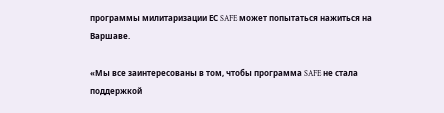программы милитаризации ЕС SAFE может попытаться нажиться на Варшаве.

«Мы все заинтересованы в том, чтобы программа SAFE не стала поддержкой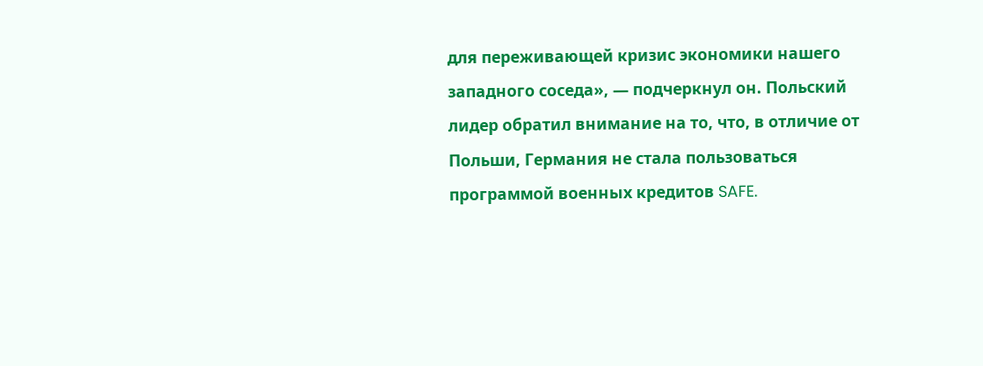для переживающей кризис экономики нашего западного соседа», — подчеркнул он. Польский лидер обратил внимание на то, что, в отличие от Польши, Германия не стала пользоваться программой военных кредитов SAFE.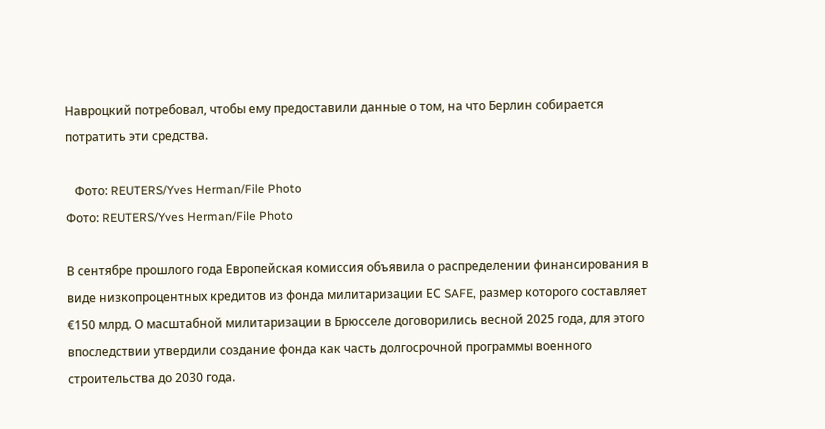Навроцкий потребовал, чтобы ему предоставили данные о том, на что Берлин собирается потратить эти средства.

   Фото: REUTERS/Yves Herman/File Photo
Фото: REUTERS/Yves Herman/File Photo

В сентябре прошлого года Европейская комиссия объявила о распределении финансирования в виде низкопроцентных кредитов из фонда милитаризации ЕС SAFE, размер которого составляет €150 млрд. О масштабной милитаризации в Брюсселе договорились весной 2025 года, для этого впоследствии утвердили создание фонда как часть долгосрочной программы военного строительства до 2030 года.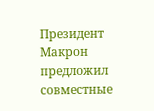Президент Макрон предложил совместные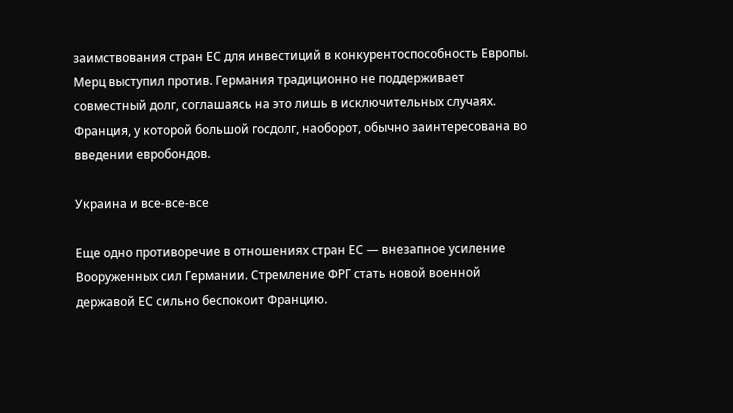заимствования стран ЕС для инвестиций в конкурентоспособность Европы. Мерц выступил против. Германия традиционно не поддерживает совместный долг, соглашаясь на это лишь в исключительных случаях. Франция, у которой большой госдолг, наоборот, обычно заинтересована во введении евробондов.

Украина и все-все-все

Еще одно противоречие в отношениях стран ЕС — внезапное усиление Вооруженных сил Германии. Стремление ФРГ стать новой военной державой ЕС сильно беспокоит Францию.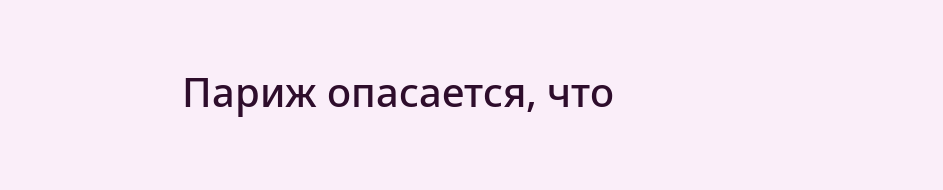Париж опасается, что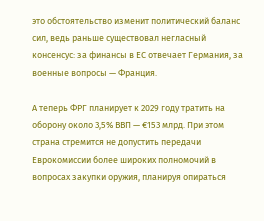это обстоятельство изменит политический баланс сил, ведь раньше существовал негласный консенсус: за финансы в ЕС отвечает Германия, за военные вопросы — Франция.

А теперь ФРГ планирует к 2029 году тратить на оборону около 3,5% ВВП — €153 млрд. При этом страна стремится не допустить передачи Еврокомиссии более широких полномочий в вопросах закупки оружия, планируя опираться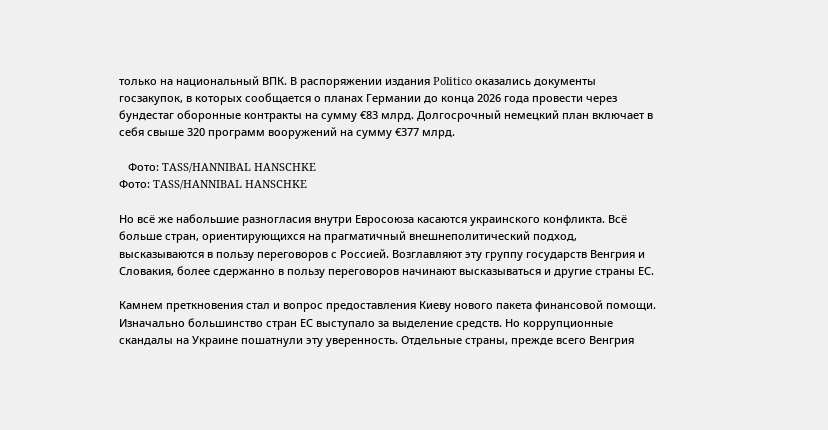только на национальный ВПК. В распоряжении издания Politico оказались документы госзакупок, в которых сообщается о планах Германии до конца 2026 года провести через бундестаг оборонные контракты на сумму €83 млрд. Долгосрочный немецкий план включает в себя свыше 320 программ вооружений на сумму €377 млрд.

   Фото: TASS/HANNIBAL HANSCHKE
Фото: TASS/HANNIBAL HANSCHKE

Но всё же набольшие разногласия внутри Евросоюза касаются украинского конфликта. Всё больше стран, ориентирующихся на прагматичный внешнеполитический подход, высказываются в пользу переговоров с Россией. Возглавляют эту группу государств Венгрия и Словакия, более сдержанно в пользу переговоров начинают высказываться и другие страны ЕС.

Камнем преткновения стал и вопрос предоставления Киеву нового пакета финансовой помощи. Изначально большинство стран ЕС выступало за выделение средств. Но коррупционные скандалы на Украине пошатнули эту уверенность. Отдельные страны, прежде всего Венгрия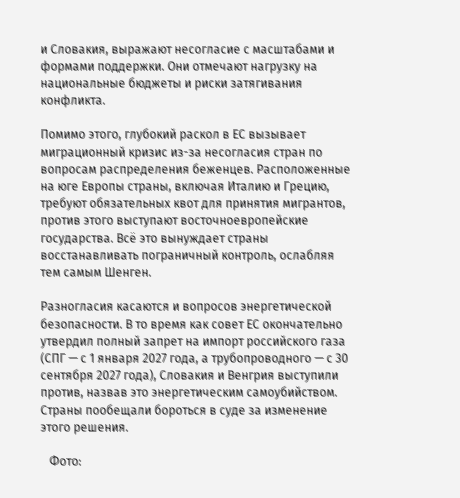и Словакия, выражают несогласие с масштабами и формами поддержки. Они отмечают нагрузку на национальные бюджеты и риски затягивания конфликта.

Помимо этого, глубокий раскол в ЕС вызывает миграционный кризис из-за несогласия стран по вопросам распределения беженцев. Расположенные на юге Европы страны, включая Италию и Грецию, требуют обязательных квот для принятия мигрантов, против этого выступают восточноевропейские государства. Всё это вынуждает страны восстанавливать пограничный контроль, ослабляя тем самым Шенген.

Разногласия касаются и вопросов энергетической безопасности. В то время как совет ЕС окончательно утвердил полный запрет на импорт российского газа (СПГ — с 1 января 2027 года, а трубопроводного — с 30 сентября 2027 года), Словакия и Венгрия выступили против, назвав это энергетическим самоубийством. Страны пообещали бороться в суде за изменение этого решения.

   Фото: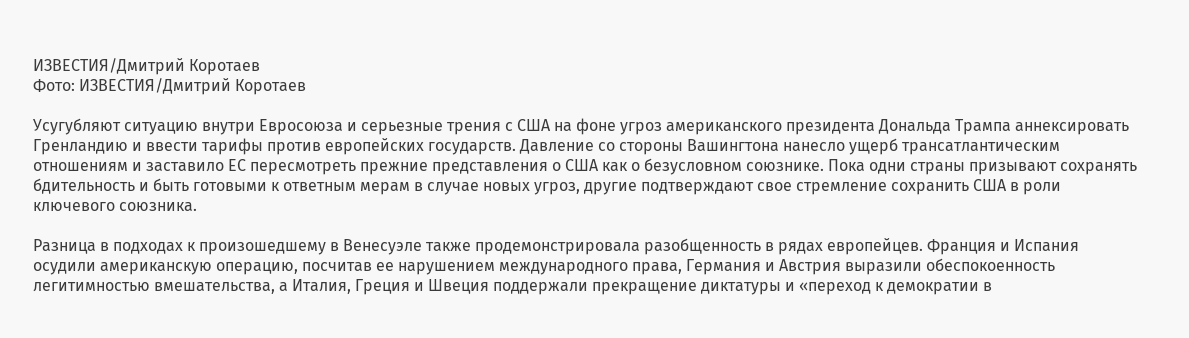ИЗВЕСТИЯ/Дмитрий Коротаев
Фото: ИЗВЕСТИЯ/Дмитрий Коротаев

Усугубляют ситуацию внутри Евросоюза и серьезные трения с США на фоне угроз американского президента Дональда Трампа аннексировать Гренландию и ввести тарифы против европейских государств. Давление со стороны Вашингтона нанесло ущерб трансатлантическим отношениям и заставило ЕС пересмотреть прежние представления о США как о безусловном союзнике. Пока одни страны призывают сохранять бдительность и быть готовыми к ответным мерам в случае новых угроз, другие подтверждают свое стремление сохранить США в роли ключевого союзника.

Разница в подходах к произошедшему в Венесуэле также продемонстрировала разобщенность в рядах европейцев. Франция и Испания осудили американскую операцию, посчитав ее нарушением международного права, Германия и Австрия выразили обеспокоенность легитимностью вмешательства, а Италия, Греция и Швеция поддержали прекращение диктатуры и «переход к демократии в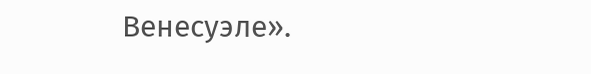Венесуэле».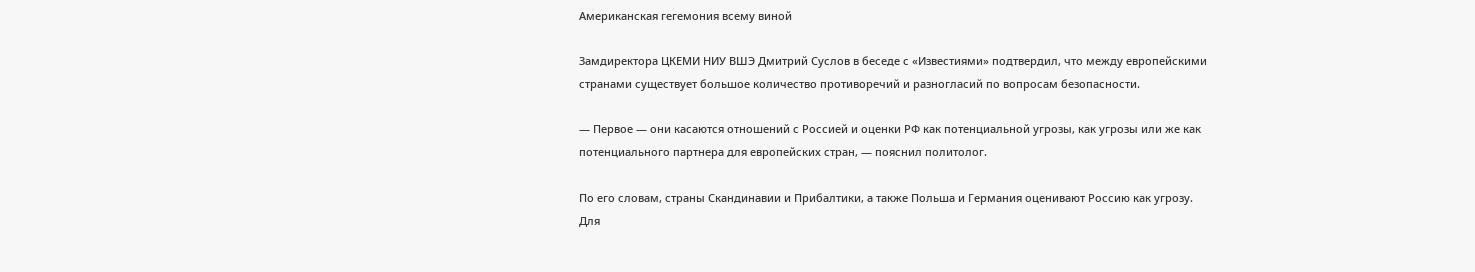Американская гегемония всему виной

Замдиректора ЦКЕМИ НИУ ВШЭ Дмитрий Суслов в беседе с «Известиями» подтвердил, что между европейскими странами существует большое количество противоречий и разногласий по вопросам безопасности.

— Первое — они касаются отношений с Россией и оценки РФ как потенциальной угрозы, как угрозы или же как потенциального партнера для европейских стран, — пояснил политолог.

По его словам, страны Скандинавии и Прибалтики, а также Польша и Германия оценивают Россию как угрозу. Для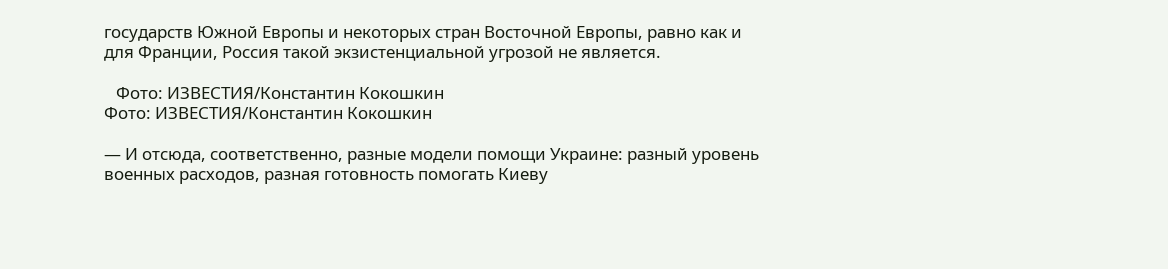государств Южной Европы и некоторых стран Восточной Европы, равно как и для Франции, Россия такой экзистенциальной угрозой не является.

   Фото: ИЗВЕСТИЯ/Константин Кокошкин
Фото: ИЗВЕСТИЯ/Константин Кокошкин

— И отсюда, соответственно, разные модели помощи Украине: разный уровень военных расходов, разная готовность помогать Киеву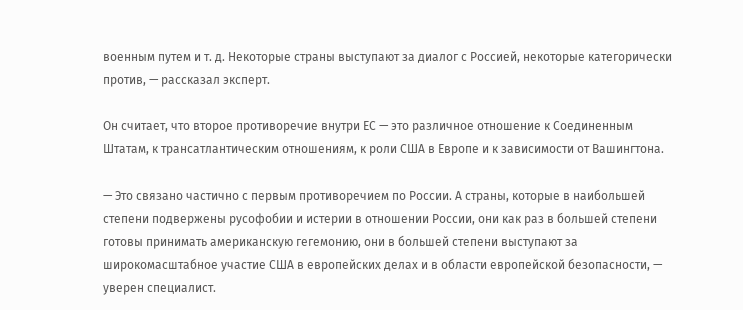военным путем и т. д. Некоторые страны выступают за диалог с Россией, некоторые категорически против, — рассказал эксперт.

Он считает, что второе противоречие внутри ЕС — это различное отношение к Соединенным Штатам, к трансатлантическим отношениям, к роли США в Европе и к зависимости от Вашингтона.

— Это связано частично с первым противоречием по России. А страны, которые в наибольшей степени подвержены русофобии и истерии в отношении России, они как раз в большей степени готовы принимать американскую гегемонию, они в большей степени выступают за широкомасштабное участие США в европейских делах и в области европейской безопасности, — уверен специалист.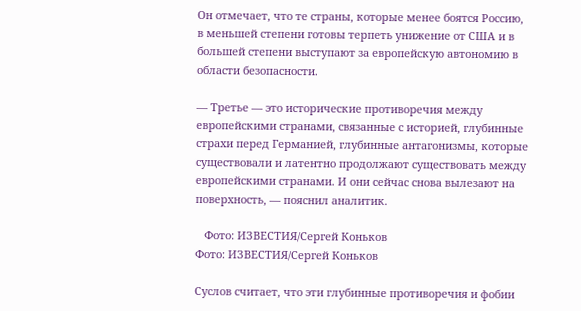Он отмечает, что те страны, которые менее боятся Россию, в меньшей степени готовы терпеть унижение от США и в большей степени выступают за европейскую автономию в области безопасности.

— Третье — это исторические противоречия между европейскими странами, связанные с историей, глубинные страхи перед Германией, глубинные антагонизмы, которые существовали и латентно продолжают существовать между европейскими странами. И они сейчас снова вылезают на поверхность, — пояснил аналитик.

   Фото: ИЗВЕСТИЯ/Сергей Коньков
Фото: ИЗВЕСТИЯ/Сергей Коньков

Суслов считает, что эти глубинные противоречия и фобии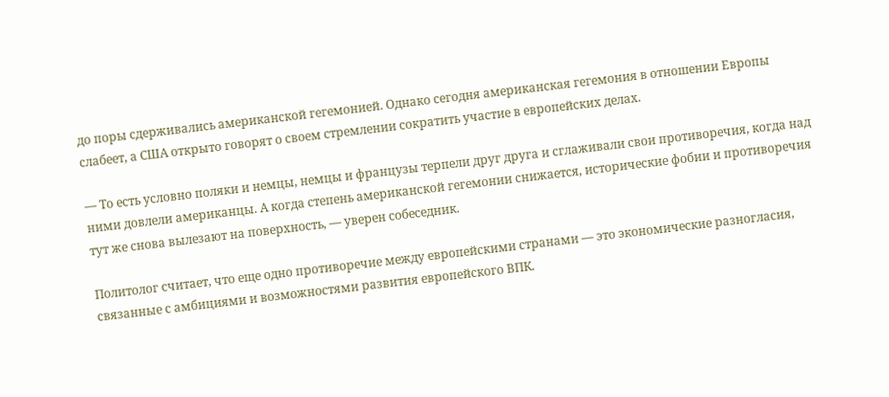до поры сдерживались американской гегемонией. Однако сегодня американская гегемония в отношении Европы слабеет, а США открыто говорят о своем стремлении сократить участие в европейских делах.

— То есть условно поляки и немцы, немцы и французы терпели друг друга и сглаживали свои противоречия, когда над ними довлели американцы. А когда степень американской гегемонии снижается, исторические фобии и противоречия тут же снова вылезают на поверхность, — уверен собеседник.

Политолог считает, что еще одно противоречие между европейскими странами — это экономические разногласия, связанные с амбициями и возможностями развития европейского ВПК.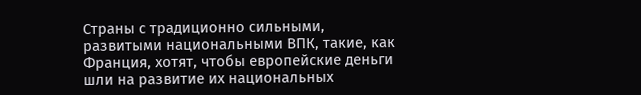Страны с традиционно сильными, развитыми национальными ВПК, такие, как Франция, хотят, чтобы европейские деньги шли на развитие их национальных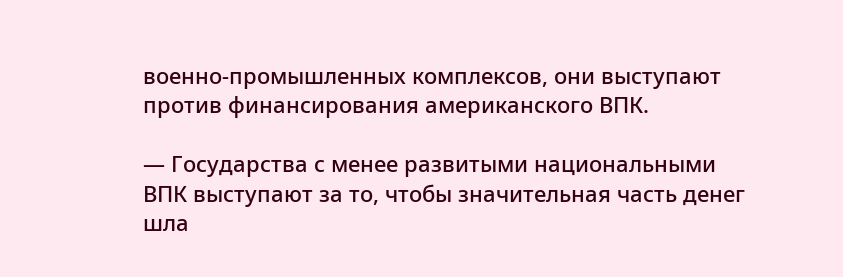военно-промышленных комплексов, они выступают против финансирования американского ВПК.

— Государства с менее развитыми национальными ВПК выступают за то, чтобы значительная часть денег шла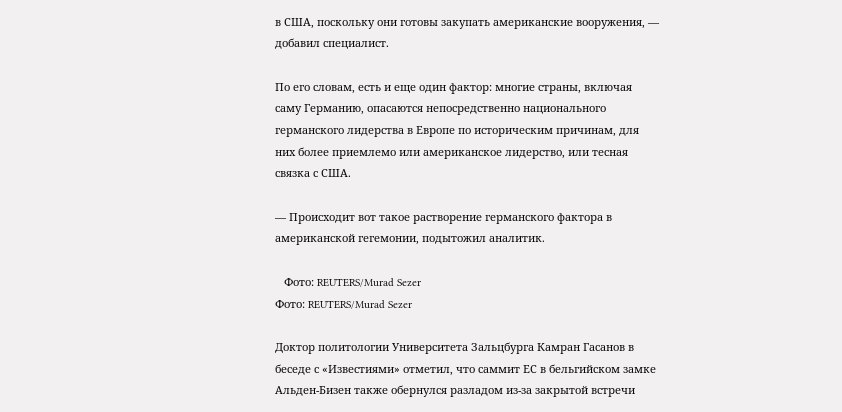в США, поскольку они готовы закупать американские вооружения, — добавил специалист.

По его словам, есть и еще один фактор: многие страны, включая саму Германию, опасаются непосредственно национального германского лидерства в Европе по историческим причинам, для них более приемлемо или американское лидерство, или тесная связка с США.

— Происходит вот такое растворение германского фактора в американской гегемонии, подытожил аналитик.

   Фото: REUTERS/Murad Sezer
Фото: REUTERS/Murad Sezer

Доктор политологии Университета Зальцбурга Камран Гасанов в беседе с «Известиями» отметил, что саммит ЕС в бельгийском замке Альден-Бизен также обернулся разладом из-за закрытой встречи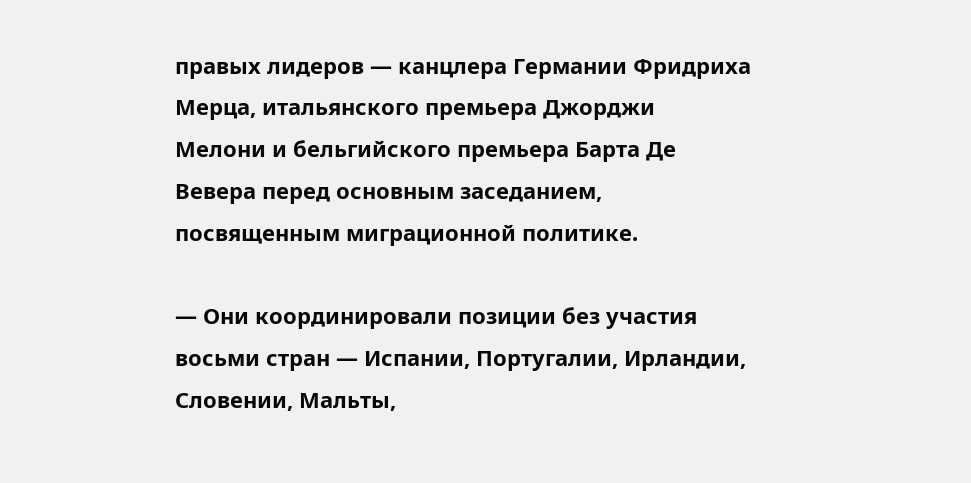правых лидеров — канцлера Германии Фридриха Мерца, итальянского премьера Джорджи Мелони и бельгийского премьера Барта Де Вевера перед основным заседанием, посвященным миграционной политике.

— Они координировали позиции без участия восьми стран — Испании, Португалии, Ирландии, Словении, Мальты,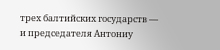трех балтийских государств — и председателя Антониу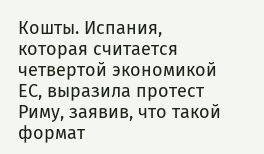Кошты. Испания, которая считается четвертой экономикой ЕС, выразила протест Риму, заявив, что такой формат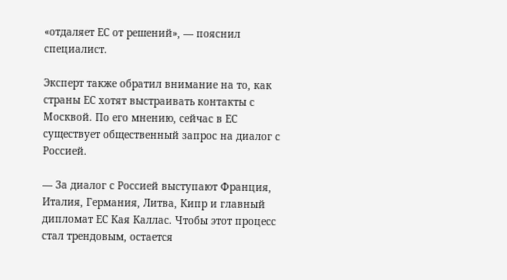«отдаляет ЕС от решений», — пояснил специалист.

Эксперт также обратил внимание на то, как страны ЕС хотят выстраивать контакты с Москвой. По его мнению, сейчас в ЕС существует общественный запрос на диалог с Россией.

— За диалог с Россией выступают Франция, Италия, Германия, Литва, Кипр и главный дипломат ЕС Кая Каллас. Чтобы этот процесс стал трендовым, остается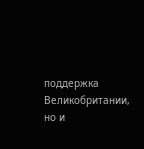поддержка Великобритании, но и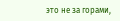это не за горами,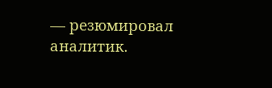— резюмировал аналитик.